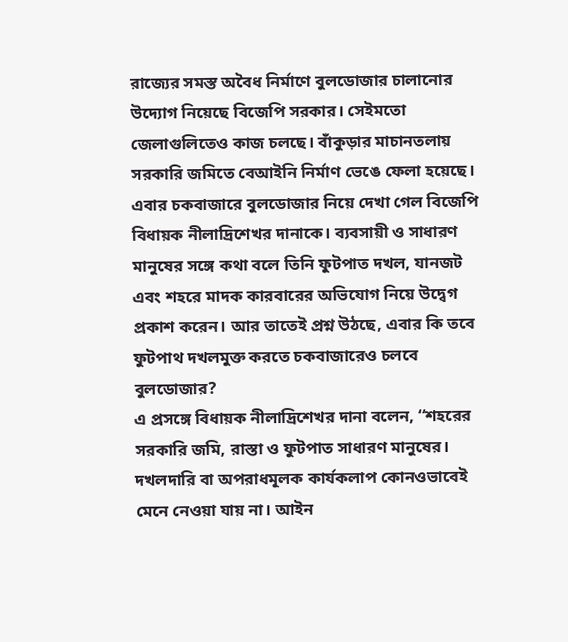রাজ্যের সমস্ত অবৈধ নির্মাণে বুলডোজার চালানোর উদ্যোগ নিয়েছে বিজেপি সরকার। সেইমতো জেলাগুলিতেও কাজ চলছে। বাঁকুড়ার মাচানতলায় সরকারি জমিতে বেআইনি নির্মাণ ভেঙে ফেলা হয়েছে। এবার চকবাজারে বুলডোজার নিয়ে দেখা গেল বিজেপি বিধায়ক নীলাদ্রিশেখর দানাকে। ব্যবসায়ী ও সাধারণ মানুষের সঙ্গে কথা বলে তিনি ফুটপাত দখল, যানজট এবং শহরে মাদক কারবারের অভিযোগ নিয়ে উদ্বেগ প্রকাশ করেন। আর তাতেই প্রশ্ন উঠছে, এবার কি তবে ফুটপাথ দখলমুক্ত করতে চকবাজারেও চলবে বুলডোজার?
এ প্রসঙ্গে বিধায়ক নীলাদ্রিশেখর দানা বলেন, ‘‘শহরের সরকারি জমি, রাস্তা ও ফুটপাত সাধারণ মানুষের। দখলদারি বা অপরাধমূলক কার্যকলাপ কোনওভাবেই মেনে নেওয়া যায় না। আইন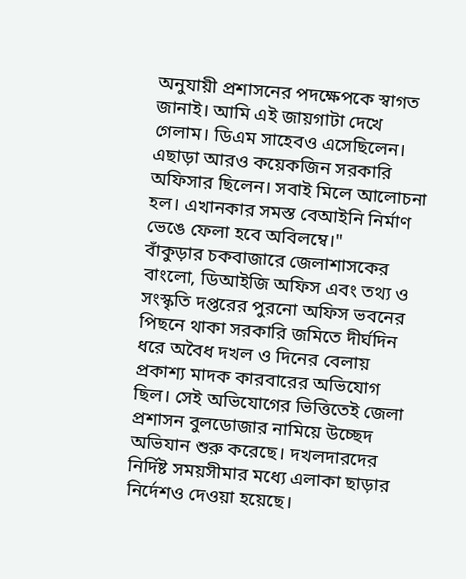অনুযায়ী প্রশাসনের পদক্ষেপকে স্বাগত জানাই। আমি এই জায়গাটা দেখে গেলাম। ডিএম সাহেবও এসেছিলেন। এছাড়া আরও কয়েকজিন সরকারি অফিসার ছিলেন। সবাই মিলে আলোচনা হল। এখানকার সমস্ত বেআইনি নির্মাণ ভেঙে ফেলা হবে অবিলম্বে।"
বাঁকুড়ার চকবাজারে জেলাশাসকের বাংলো, ডিআইজি অফিস এবং তথ্য ও সংস্কৃতি দপ্তরের পুরনো অফিস ভবনের পিছনে থাকা সরকারি জমিতে দীর্ঘদিন ধরে অবৈধ দখল ও দিনের বেলায় প্রকাশ্য মাদক কারবারের অভিযোগ ছিল। সেই অভিযোগের ভিত্তিতেই জেলা প্রশাসন বুলডোজার নামিয়ে উচ্ছেদ অভিযান শুরু করেছে। দখলদারদের নির্দিষ্ট সময়সীমার মধ্যে এলাকা ছাড়ার নির্দেশও দেওয়া হয়েছে।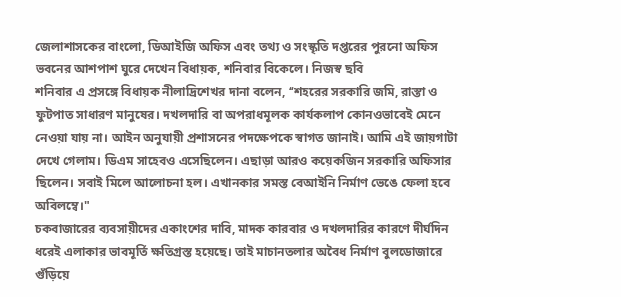জেলাশাসকের বাংলো, ডিআইজি অফিস এবং তথ্য ও সংস্কৃতি দপ্তরের পুরনো অফিস ভবনের আশপাশ ঘুরে দেখেন বিধায়ক, শনিবার বিকেলে। নিজস্ব ছবি
শনিবার এ প্রসঙ্গে বিধায়ক নীলাদ্রিশেখর দানা বলেন, ‘‘শহরের সরকারি জমি, রাস্তা ও ফুটপাত সাধারণ মানুষের। দখলদারি বা অপরাধমূলক কার্যকলাপ কোনওভাবেই মেনে নেওয়া যায় না। আইন অনুযায়ী প্রশাসনের পদক্ষেপকে স্বাগত জানাই। আমি এই জায়গাটা দেখে গেলাম। ডিএম সাহেবও এসেছিলেন। এছাড়া আরও কয়েকজিন সরকারি অফিসার ছিলেন। সবাই মিলে আলোচনা হল। এখানকার সমস্ত বেআইনি নির্মাণ ভেঙে ফেলা হবে অবিলম্বে।"
চকবাজারের ব্যবসায়ীদের একাংশের দাবি, মাদক কারবার ও দখলদারির কারণে দীর্ঘদিন ধরেই এলাকার ভাবমূর্তি ক্ষতিগ্রস্ত হয়েছে। তাই মাচানতলার অবৈধ নির্মাণ বুলডোজারে গুঁড়িয়ে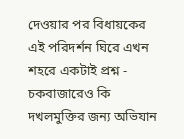দেওয়ার পর বিধায়কের এই পরিদর্শন ঘিরে এখন শহরে একটাই প্রশ্ন - চকবাজারেও কি দখলমুক্তির জন্য অভিযান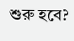শুরু হবে?